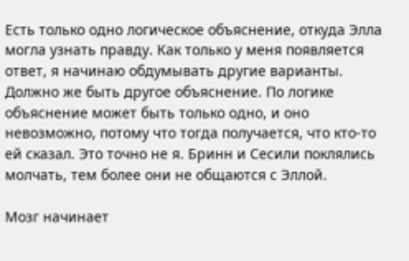Есть только одно логическое объяснение, откуда Элла могла узнать правду. Как только у меня появляется ответ, я начинаю обдумывать другие варианты. Должно же быть другое объяснение. По логике объяснение может быть только одно, и оно невозможно, потому что тогда получается, что кто-то ей сказал. Это точно не я. Бринн и Сесили поклялись молчать, тем более они не общаются с Эллой.

Мозг начинает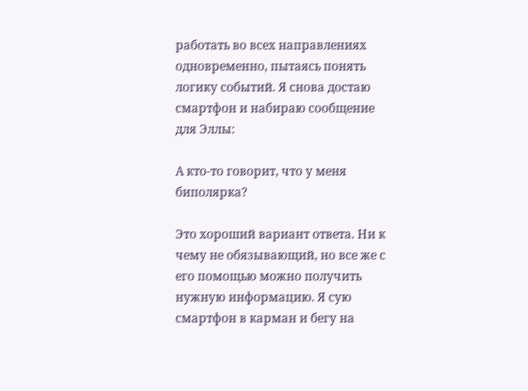работать во всех направлениях одновременно, пытаясь понять логику событий. Я снова достаю смартфон и набираю сообщение для Эллы:

А кто-то говорит, что у меня биполярка?

Это хороший вариант ответа. Ни к чему не обязывающий, но все же с его помощью можно получить нужную информацию. Я сую смартфон в карман и бегу на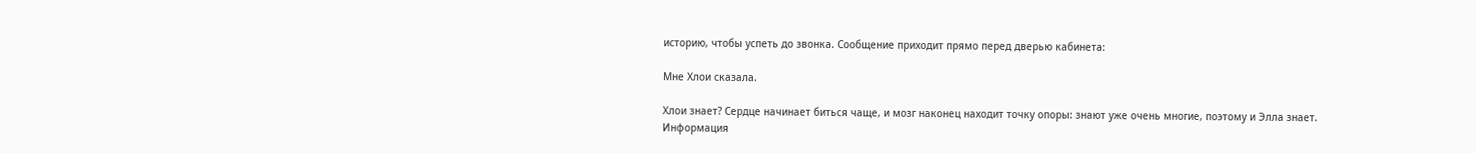историю, чтобы успеть до звонка. Сообщение приходит прямо перед дверью кабинета:

Мне Хлои сказала.

Хлои знает? Сердце начинает биться чаще, и мозг наконец находит точку опоры: знают уже очень многие, поэтому и Элла знает. Информация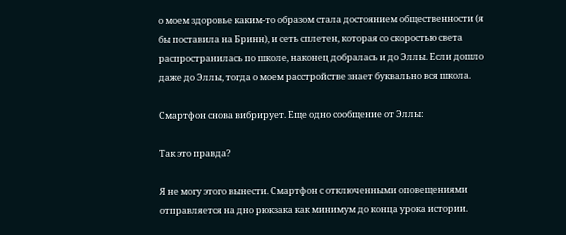о моем здоровье каким-то образом стала достоянием общественности (я бы поставила на Бринн), и сеть сплетен, которая со скоростью света распространилась по школе, наконец добралась и до Эллы. Если дошло даже до Эллы, тогда о моем расстройстве знает буквально вся школа.

Смартфон снова вибрирует. Еще одно сообщение от Эллы:

Так это правда?

Я не могу этого вынести. Смартфон с отключенными оповещениями отправляется на дно рюкзака как минимум до конца урока истории.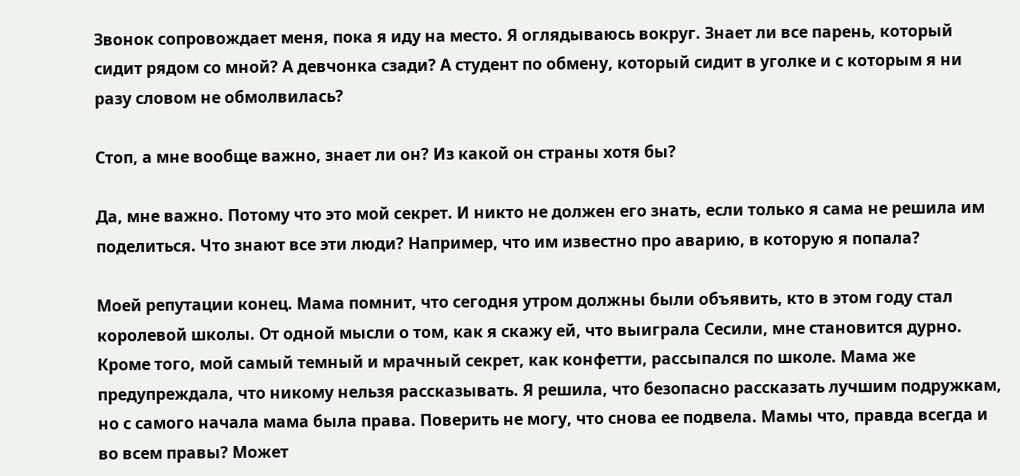Звонок сопровождает меня, пока я иду на место. Я оглядываюсь вокруг. Знает ли все парень, который сидит рядом со мной? А девчонка сзади? А студент по обмену, который сидит в уголке и с которым я ни разу словом не обмолвилась?

Стоп, а мне вообще важно, знает ли он? Из какой он страны хотя бы?

Да, мне важно. Потому что это мой секрет. И никто не должен его знать, если только я сама не решила им поделиться. Что знают все эти люди? Например, что им известно про аварию, в которую я попала?

Моей репутации конец. Мама помнит, что сегодня утром должны были объявить, кто в этом году стал королевой школы. От одной мысли о том, как я скажу ей, что выиграла Сесили, мне становится дурно. Кроме того, мой самый темный и мрачный секрет, как конфетти, рассыпался по школе. Мама же предупреждала, что никому нельзя рассказывать. Я решила, что безопасно рассказать лучшим подружкам, но с самого начала мама была права. Поверить не могу, что снова ее подвела. Мамы что, правда всегда и во всем правы? Может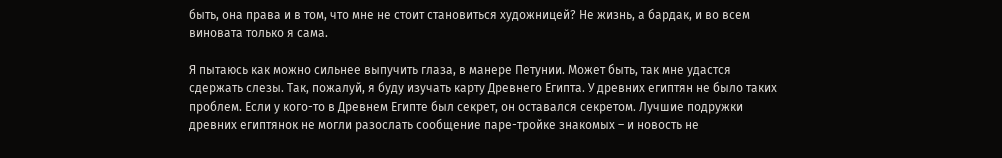быть, она права и в том, что мне не стоит становиться художницей? Не жизнь, а бардак, и во всем виновата только я сама.

Я пытаюсь как можно сильнее выпучить глаза, в манере Петунии. Может быть, так мне удастся сдержать слезы. Так, пожалуй, я буду изучать карту Древнего Египта. У древних египтян не было таких проблем. Если у кого-то в Древнем Египте был секрет, он оставался секретом. Лучшие подружки древних египтянок не могли разослать сообщение паре-тройке знакомых – и новость не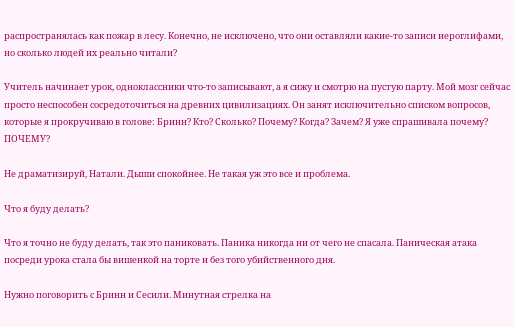распространялась как пожар в лесу. Конечно, не исключено, что они оставляли какие-то записи иероглифами, но сколько людей их реально читали?

Учитель начинает урок, одноклассники что-то записывают, а я сижу и смотрю на пустую парту. Мой мозг сейчас просто неспособен сосредоточиться на древних цивилизациях. Он занят исключительно списком вопросов, которые я прокручиваю в голове: Бринн? Кто? Сколько? Почему? Когда? Зачем? Я уже спрашивала почему? ПОЧЕМУ?

Не драматизируй, Натали. Дыши спокойнее. Не такая уж это все и проблема.

Что я буду делать?

Что я точно не буду делать, так это паниковать. Паника никогда ни от чего не спасала. Паническая атака посреди урока стала бы вишенкой на торте и без того убийственного дня.

Нужно поговорить с Бринн и Сесили. Минутная стрелка на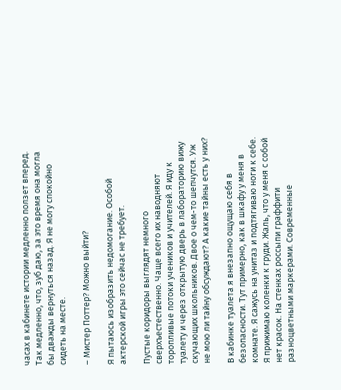часах в кабинете истории медленно ползет вперед. Так медленно, что, зуб даю, за это время она могла бы дважды вернуться назад. Я не могу спокойно сидеть на месте.

– Мистер Поттер? Можно выйти?

Я пытаюсь изобразить недомогание. Особой актерской игры это сейчас не требует.

Пустые коридоры выглядят немного сверхъестественно. Чаще всего их наводняют торопливые потоки учеников и учителей. Я иду к туалету и через открытую дверь в лабораторию вижу скучающих школьников. Двое о чем-то шепчутся. Уж не мою ли тайну обсуждают? А какие тайны есть у них?

В кабинке туалета я внезапно ощущаю себя в безопасности. Тут примерно, как в шкафу у меня в комнате. Я сажусь на унитаз и подтягиваю ноги к себе. Я прижимаю коленки к груди. Жаль, что у меня с собой нет красок. На стенках россыпи граффити разноцветными маркерами. Современные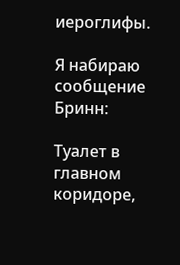иероглифы.

Я набираю сообщение Бринн:

Туалет в главном коридоре,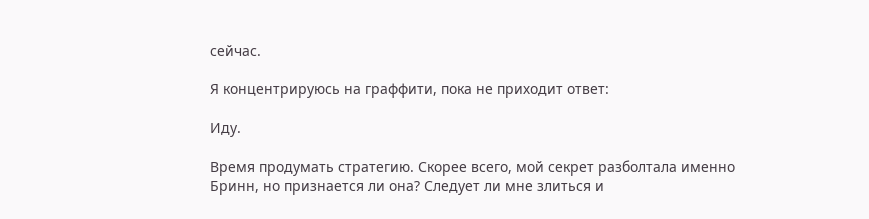сейчас.

Я концентрируюсь на граффити, пока не приходит ответ:

Иду.

Время продумать стратегию. Скорее всего, мой секрет разболтала именно Бринн, но признается ли она? Следует ли мне злиться и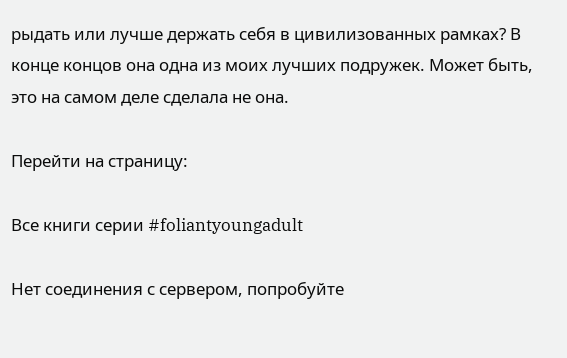рыдать или лучше держать себя в цивилизованных рамках? В конце концов она одна из моих лучших подружек. Может быть, это на самом деле сделала не она.

Перейти на страницу:

Все книги серии #foliantyoungadult

Нет соединения с сервером, попробуйте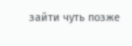зайти чуть позже